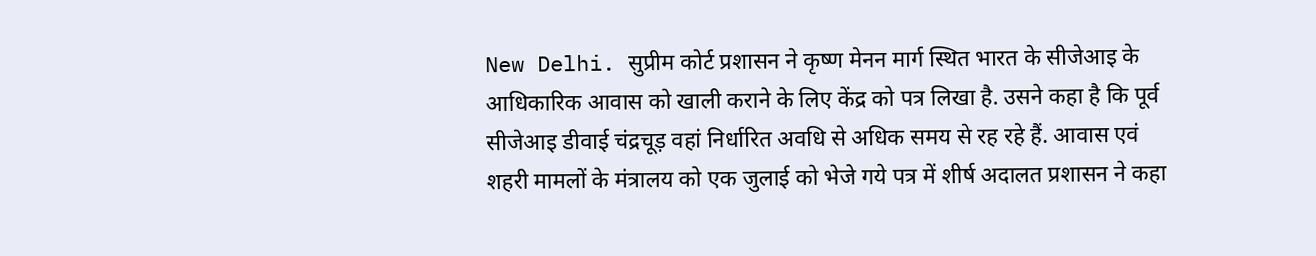New Delhi. सुप्रीम कोर्ट प्रशासन ने कृष्ण मेनन मार्ग स्थित भारत के सीजेआइ के आधिकारिक आवास को खाली कराने के लिए केंद्र को पत्र लिखा है. उसने कहा है कि पूर्व सीजेआइ डीवाई चंद्रचूड़ वहां निर्धारित अवधि से अधिक समय से रह रहे हैं. आवास एवं शहरी मामलों के मंत्रालय को एक जुलाई को भेजे गये पत्र में शीर्ष अदालत प्रशासन ने कहा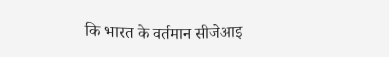कि भारत के वर्तमान सीजेआइ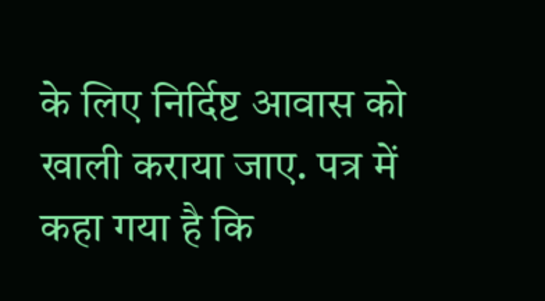के लिए निर्दिष्ट आवास को खाली कराया जाए. पत्र में कहा गया है कि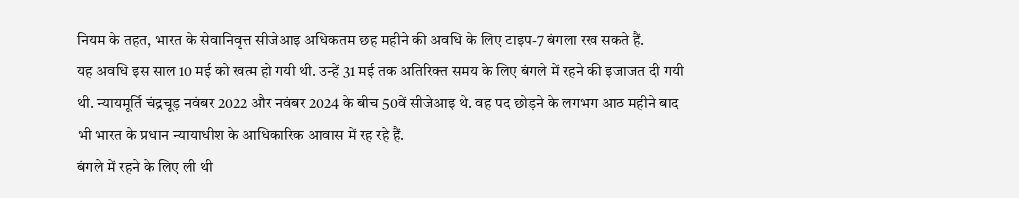नियम के तहत, भारत के सेवानिवृत्त सीजेआइ अधिकतम छह महीने की अवधि के लिए टाइप-7 बंगला रख सकते हैं.
यह अवधि इस साल 10 मई को खत्म हो गयी थी. उन्हें 31 मई तक अतिरिक्त समय के लिए बंगले में रहने की इजाजत दी गयी थी. न्यायमूर्ति चंद्रचूड़ नवंबर 2022 और नवंबर 2024 के बीच 50वें सीजेआइ थे. वह पद छोड़ने के लगभग आठ महीने बाद भी भारत के प्रधान न्यायाधीश के आधिकारिक आवास में रह रहे हैं.
बंगले में रहने के लिए ली थी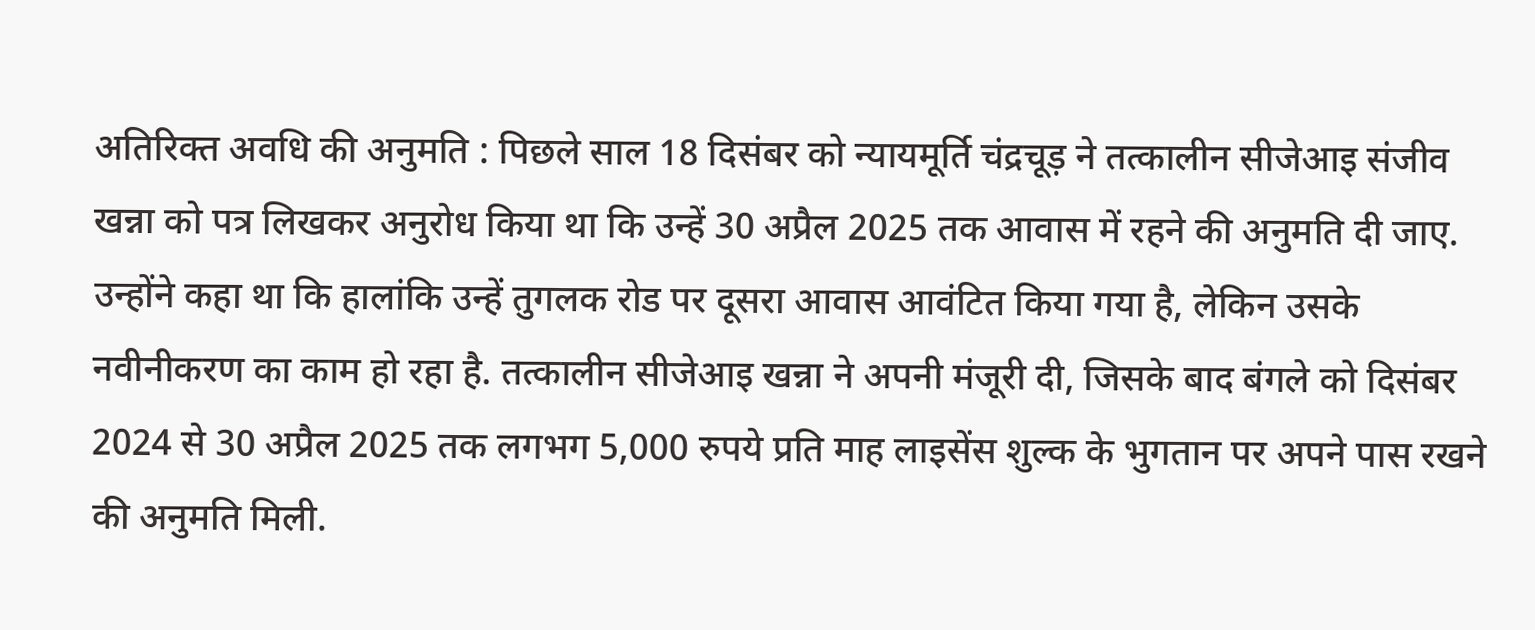अतिरिक्त अवधि की अनुमति : पिछले साल 18 दिसंबर को न्यायमूर्ति चंद्रचूड़ ने तत्कालीन सीजेआइ संजीव खन्ना को पत्र लिखकर अनुरोध किया था कि उन्हें 30 अप्रैल 2025 तक आवास में रहने की अनुमति दी जाए. उन्होंने कहा था कि हालांकि उन्हें तुगलक रोड पर दूसरा आवास आवंटित किया गया है, लेकिन उसके नवीनीकरण का काम हो रहा है. तत्कालीन सीजेआइ खन्ना ने अपनी मंजूरी दी, जिसके बाद बंगले को दिसंबर 2024 से 30 अप्रैल 2025 तक लगभग 5,000 रुपये प्रति माह लाइसेंस शुल्क के भुगतान पर अपने पास रखने की अनुमति मिली.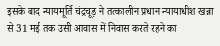इसके बाद न्यायमूर्ति चंद्रचूड़ ने तत्कालीन प्रधान न्यायाधीश खन्ना से 31 मई तक उसी आवास में निवास करते रहने का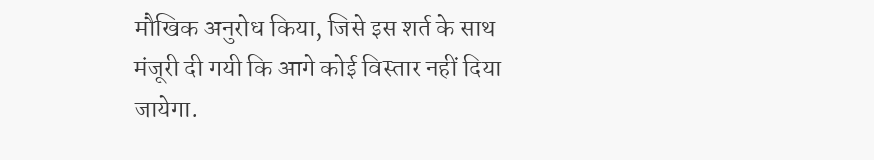मौखिक अनुरोध किया, जिसे इस शर्त के साथ मंजूरी दी गयी कि आगे कोई विस्तार नहीं दिया जायेगा.